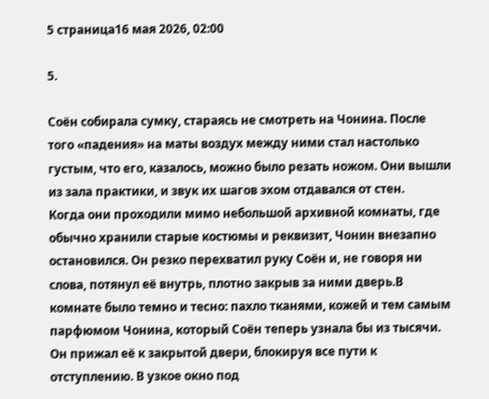5 страница16 мая 2026, 02:00

5.

Соён собирала сумку, стараясь не смотреть на Чонина. После того «падения» на маты воздух между ними стал настолько густым, что его, казалось, можно было резать ножом. Они вышли из зала практики, и звук их шагов эхом отдавался от стен.
Когда они проходили мимо небольшой архивной комнаты, где обычно хранили старые костюмы и реквизит, Чонин внезапно остановился. Он резко перехватил руку Соён и, не говоря ни слова, потянул её внутрь, плотно закрыв за ними дверь.В комнате было темно и тесно: пахло тканями, кожей и тем самым парфюмом Чонина, который Соён теперь узнала бы из тысячи. Он прижал её к закрытой двери, блокируя все пути к отступлению. В узкое окно под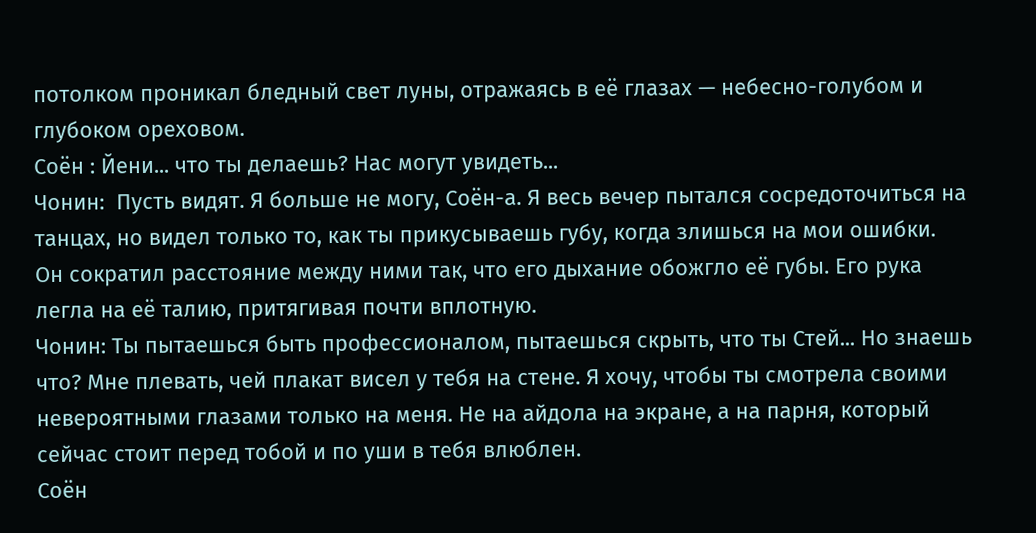потолком проникал бледный свет луны, отражаясь в её глазах — небесно-голубом и глубоком ореховом.
Соён : Йени... что ты делаешь? Нас могут увидеть...
Чонин:  Пусть видят. Я больше не могу, Соён-а. Я весь вечер пытался сосредоточиться на танцах, но видел только то, как ты прикусываешь губу, когда злишься на мои ошибки.
Он сократил расстояние между ними так, что его дыхание обожгло её губы. Его рука легла на её талию, притягивая почти вплотную.
Чонин: Ты пытаешься быть профессионалом, пытаешься скрыть, что ты Стей... Но знаешь что? Мне плевать, чей плакат висел у тебя на стене. Я хочу, чтобы ты смотрела своими невероятными глазами только на меня. Не на айдола на экране, а на парня, который сейчас стоит перед тобой и по уши в тебя влюблен.
Соён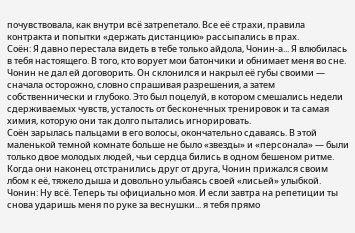почувствовала, как внутри всё затрепетало. Все её страхи, правила контракта и попытки «держать дистанцию» рассыпались в прах.
Соён: Я давно перестала видеть в тебе только айдола, Чонин-а... Я влюбилась в тебя настоящего. В того, кто ворует мои батончики и обнимает меня во сне.
Чонин не дал ей договорить. Он склонился и накрыл её губы своими — сначала осторожно, словно спрашивая разрешения, а затем собственнически и глубоко. Это был поцелуй, в котором смешались недели сдерживаемых чувств, усталость от бесконечных тренировок и та самая химия, которую они так долго пытались игнорировать.
Соён зарылась пальцами в его волосы, окончательно сдаваясь. В этой маленькой темной комнате больше не было «звезды» и «персонала» — были только двое молодых людей, чьи сердца бились в одном бешеном ритме.
Когда они наконец отстранились друг от друга, Чонин прижался своим лбом к её, тяжело дыша и довольно улыбаясь своей «лисьей» улыбкой.
Чонин: Ну всё. Теперь ты официально моя. И если завтра на репетиции ты снова ударишь меня по руке за веснушки... я тебя прямо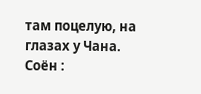там поцелую, на глазах у Чана.
Соён :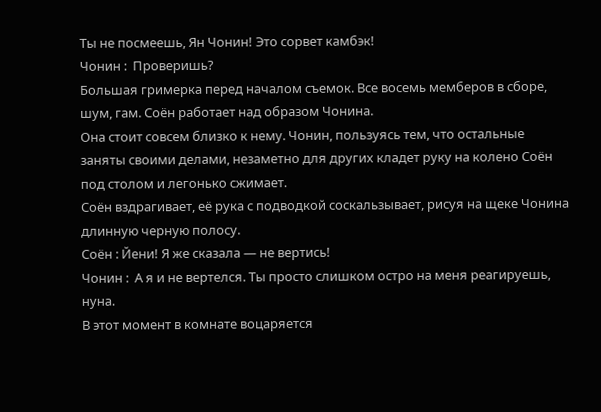Ты не посмеешь, Ян Чонин! Это сорвет камбэк!
Чонин :  Проверишь?
Большая гримерка перед началом съемок. Все восемь мемберов в сборе, шум, гам. Соён работает над образом Чонина.
Она стоит совсем близко к нему. Чонин, пользуясь тем, что остальные заняты своими делами, незаметно для других кладет руку на колено Соён под столом и легонько сжимает.
Соён вздрагивает, её рука с подводкой соскальзывает, рисуя на щеке Чонина длинную черную полосу.
Соён : Йени! Я же сказала — не вертись!
Чонин :  А я и не вертелся. Ты просто слишком остро на меня реагируешь, нуна.
В этот момент в комнате воцаряется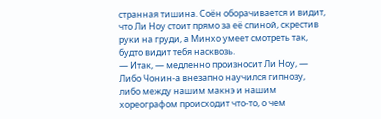странная тишина. Соён оборачивается и видит, что Ли Ноу стоит прямо за её спиной, скрестив руки на груди, а Минхо умеет смотреть так, будто видит тебя насквозь.
— Итак, — медленно произносит Ли Ноу, — Либо Чонин-а внезапно научился гипнозу, либо между нашим макнэ и нашим хореографом происходит что-то, о чем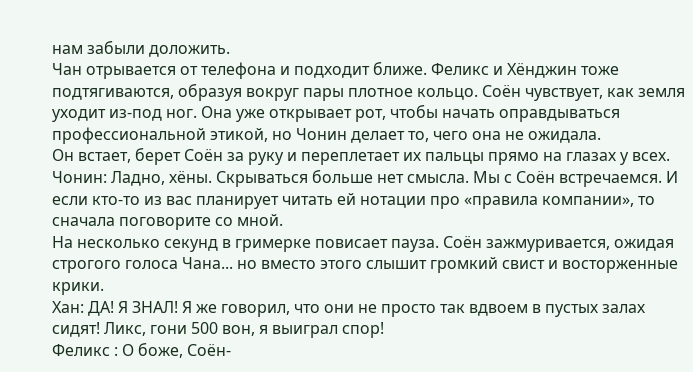нам забыли доложить.
Чан отрывается от телефона и подходит ближе. Феликс и Хёнджин тоже подтягиваются, образуя вокруг пары плотное кольцо. Соён чувствует, как земля уходит из-под ног. Она уже открывает рот, чтобы начать оправдываться профессиональной этикой, но Чонин делает то, чего она не ожидала.
Он встает, берет Соён за руку и переплетает их пальцы прямо на глазах у всех.
Чонин: Ладно, хёны. Скрываться больше нет смысла. Мы с Соён встречаемся. И если кто-то из вас планирует читать ей нотации про «правила компании», то сначала поговорите со мной.
На несколько секунд в гримерке повисает пауза. Соён зажмуривается, ожидая строгого голоса Чана... но вместо этого слышит громкий свист и восторженные крики.
Хан: ДА! Я ЗНАЛ! Я же говорил, что они не просто так вдвоем в пустых залах сидят! Ликс, гони 500 вон, я выиграл спор!
Феликс : О боже, Соён-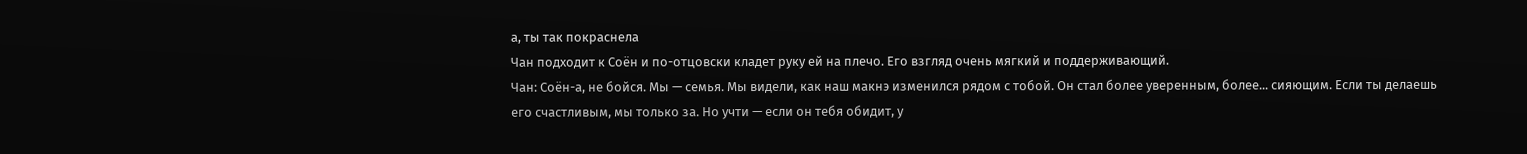а, ты так покраснела
Чан подходит к Соён и по-отцовски кладет руку ей на плечо. Его взгляд очень мягкий и поддерживающий.
Чан: Соён-а, не бойся. Мы — семья. Мы видели, как наш макнэ изменился рядом с тобой. Он стал более уверенным, более... сияющим. Если ты делаешь его счастливым, мы только за. Но учти — если он тебя обидит, у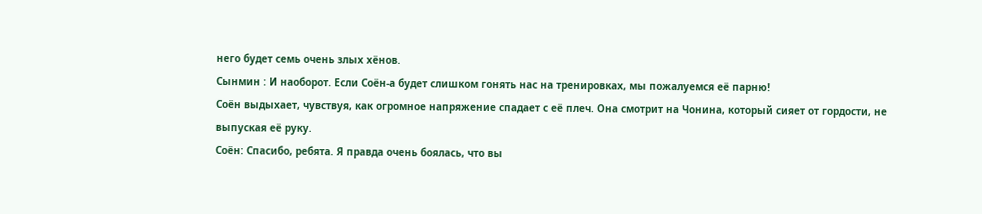него будет семь очень злых хёнов.
Сынмин : И наоборот. Если Соён-а будет слишком гонять нас на тренировках, мы пожалуемся её парню!
Соён выдыхает, чувствуя, как огромное напряжение спадает с её плеч. Она смотрит на Чонина, который сияет от гордости, не выпуская её руку.
Соён: Спасибо, ребята. Я правда очень боялась, что вы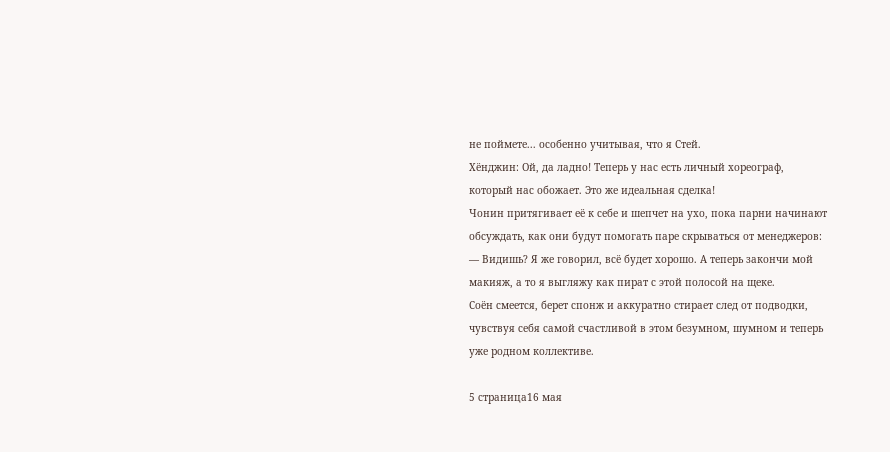не поймете... особенно учитывая, что я Стей.
Хёнджин: Ой, да ладно! Теперь у нас есть личный хореограф, который нас обожает. Это же идеальная сделка!
Чонин притягивает её к себе и шепчет на ухо, пока парни начинают обсуждать, как они будут помогать паре скрываться от менеджеров:
— Видишь? Я же говорил, всё будет хорошо. А теперь закончи мой макияж, а то я выгляжу как пират с этой полосой на щеке.
Соён смеется, берет спонж и аккуратно стирает след от подводки, чувствуя себя самой счастливой в этом безумном, шумном и теперь уже родном коллективе.

5 страница16 мая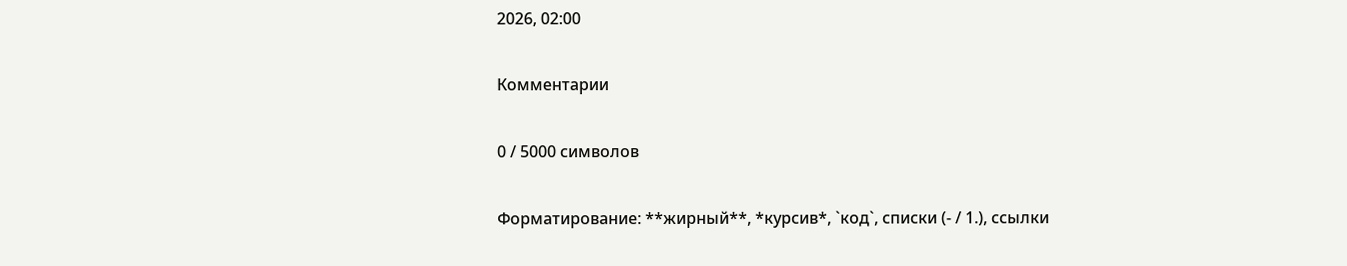2026, 02:00

Комментарии

0 / 5000 символов

Форматирование: **жирный**, *курсив*, `код`, списки (- / 1.), ссылки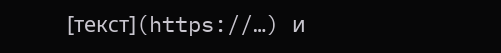[текст](https://…) и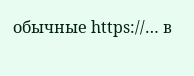обычные https://… в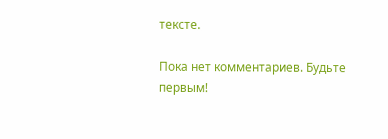тексте.

Пока нет комментариев. Будьте первым!